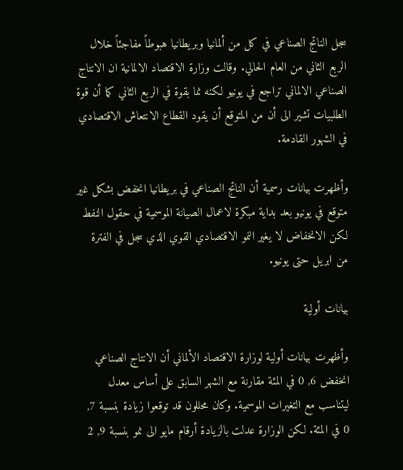سجل الناتج الصناعي في كل من ألمانيا وبريطانيا هبوطاً مفاجئاً خلال الربع الثاني من العام الحالي. وقالت وزارة الاقتصاد الالمانية ان الانتاج الصناعي الالماني تراجع في يونيو لكنه نما بقوة في الربع الثاني كما أن قوة الطلبيات تشير الى أن من المتوقع أن يقود القطاع الانتعاش الاقتصادي في الشهور القادمة.

وأظهرت بيانات رسمية أن الناتج الصناعي في بريطانيا انخفض بشكل غير متوقع في يونيو بعد بداية مبكرة لاعمال الصيانة الموسمية في حقول النفط لكن الانخفاض لا يغير النمو الاقتصادي القوي الذي سجل في الفترة من ابريل حتى يونيو.

بيانات أولية

وأظهرت بيانات أولية لوزارة الاقتصاد الألماني أن الانتاج الصناعي انخفض 6, 0 في المئة مقارنة مع الشهر السابق على أساس معدل ليتناسب مع التغيرات الموسمية. وكان محللون قد توقعوا زيادة بنسبة 7, 0 في المئة. لكن الوزارة عدلت بالزيادة أرقام مايو الى نمو بنسبة 9, 2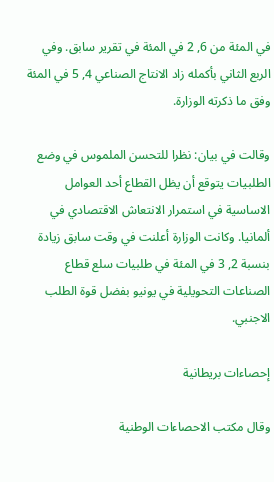في المئة من 6, 2 في المئة في تقرير سابق. وفي الربع الثاني بأكمله زاد الانتاج الصناعي 4, 5 في المئة وفق ما ذكرته الوزارة.

وقالت في بيان: نظرا للتحسن الملموس في وضع الطلبيات يتوقع أن يظل القطاع أحد العوامل الاساسية في استمرار الانتعاش الاقتصادي في ألمانيا. وكانت الوزارة أعلنت في وقت سابق زيادة بنسبة 2, 3 في المئة في طلبيات سلع قطاع الصناعات التحويلية في يونيو بفضل قوة الطلب الاجنبي.

إحصاءات بريطانية

وقال مكتب الاحصاءات الوطنية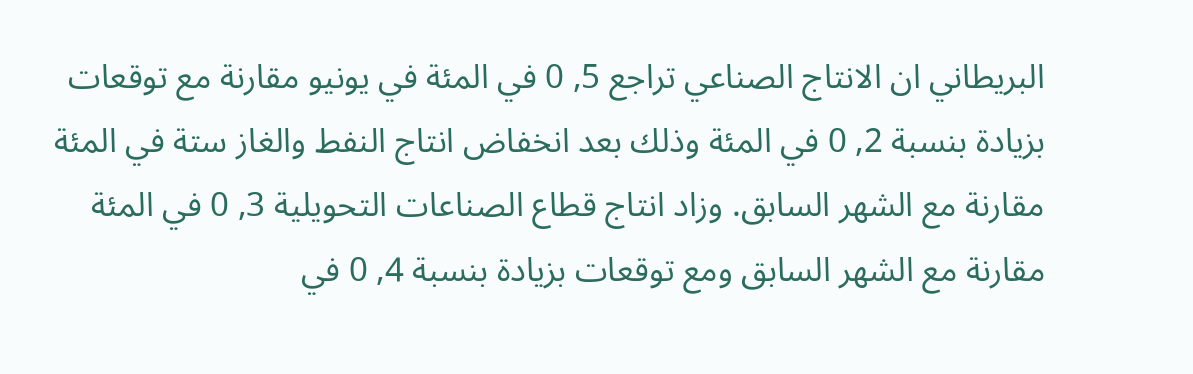البريطاني ان الانتاج الصناعي تراجع 5, 0 في المئة في يونيو مقارنة مع توقعات بزيادة بنسبة 2, 0 في المئة وذلك بعد انخفاض انتاج النفط والغاز ستة في المئة مقارنة مع الشهر السابق. وزاد انتاج قطاع الصناعات التحويلية 3, 0 في المئة مقارنة مع الشهر السابق ومع توقعات بزيادة بنسبة 4, 0 في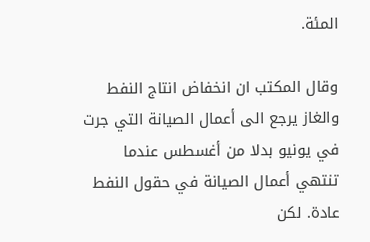المئة.

وقال المكتب ان انخفاض انتاج النفط والغاز يرجع الى أعمال الصيانة التي جرت في يونيو بدلا من أغسطس عندما تنتهي أعمال الصيانة في حقول النفط عادة. لكن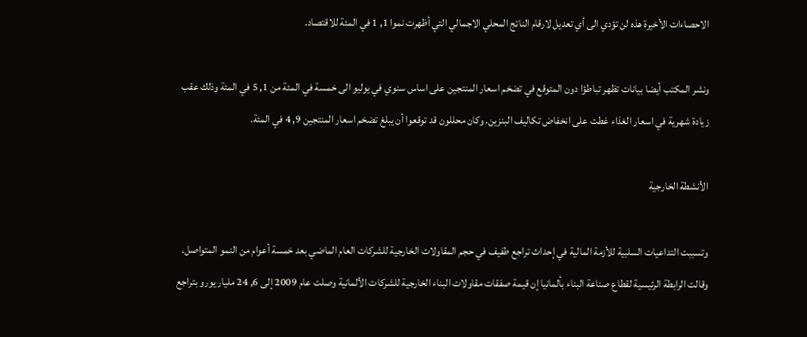الاحصاءات الأخيرة هذه لن تؤدي الى أي تعديل لارقام الناتج المحلي الاجمالي التي أظهرت نموا 1, 1 في المئة للاقتصاد.

ونشر المكتب أيضا بيانات تظهر تباطؤا دون المتوقع في تضخم اسعار المنتجين على اساس سنوي في يوليو الى خمسة في المئة من 1, 5 في المئة وذلك عقب زيادة شهرية في اسعار الغذاء غطت على انخفاض تكاليف البنزين. وكان محللون قد توقعوا أن يبلغ تضخم اسعار المنتجين 9, 4 في المئة.

الأنشطة الخارجية

وتسببت التداعيات السلبية للأزمة المالية في إحداث تراجع طفيف في حجم المقاولات الخارجية للشركات العام الماضي بعد خمسة أعوام من النمو المتواصل. وقالت الرابطة الرئيسية لقطاع صناعة البناء بألمانيا إن قيمة صفقات مقاولات البناء الخارجية للشركات الألمانية وصلت عام 2009 إلى 6, 24 مليار يورو بتراجع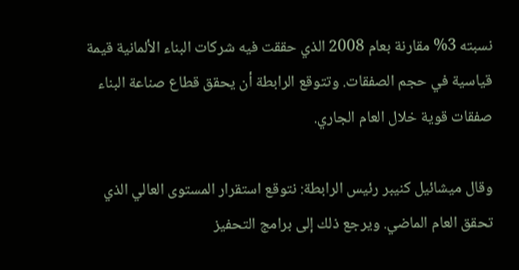نسبته 3% مقارنة بعام 2008 الذي حققت فيه شركات البناء الألمانية قيمة قياسية في حجم الصفقات. وتتوقع الرابطة أن يحقق قطاع صناعة البناء صفقات قوية خلال العام الجاري.

وقال ميشائيل كنيبر رئيس الرابطة: نتوقع استقرار المستوى العالي الذي تحقق العام الماضي. ويرجع ذلك إلى برامج التحفيز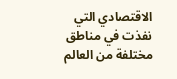الاقتصادي التي نفذت في مناطق مختلفة من العالم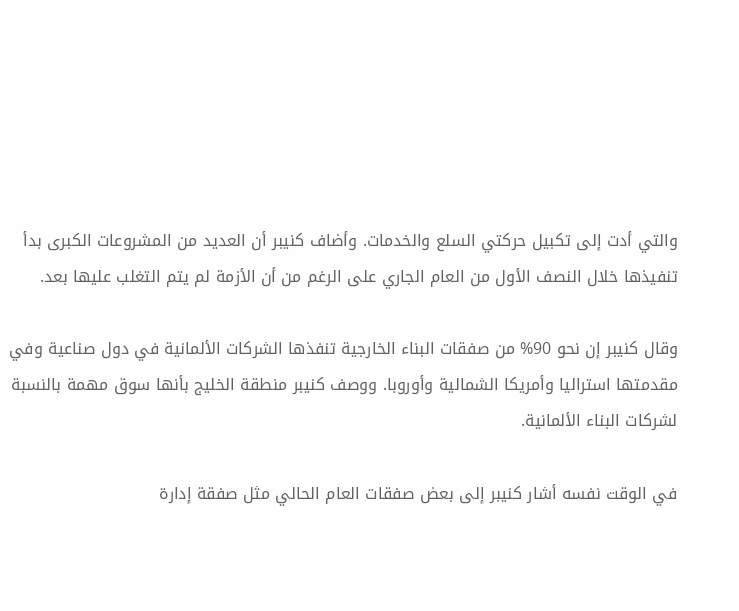والتي أدت إلى تكبيل حركتي السلع والخدمات. وأضاف كنيبر أن العديد من المشروعات الكبرى بدأ تنفيذها خلال النصف الأول من العام الجاري على الرغم من أن الأزمة لم يتم التغلب عليها بعد.

وقال كنيبر إن نحو 90% من صفقات البناء الخارجية تنفذها الشركات الألمانية في دول صناعية وفي مقدمتها استراليا وأمريكا الشمالية وأوروبا. ووصف كنيبر منطقة الخليج بأنها سوق مهمة بالنسبة لشركات البناء الألمانية.

في الوقت نفسه أشار كنيبر إلى بعض صفقات العام الحالي مثل صفقة إدارة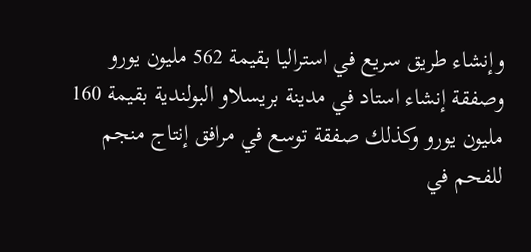وإنشاء طريق سريع في استراليا بقيمة 562 مليون يورو وصفقة إنشاء استاد في مدينة بريسلاو البولندية بقيمة 160 مليون يورو وكذلك صفقة توسع في مرافق إنتاج منجم للفحم في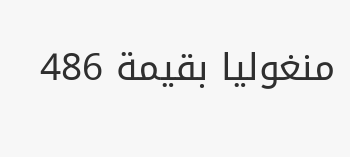منغوليا بقيمة 486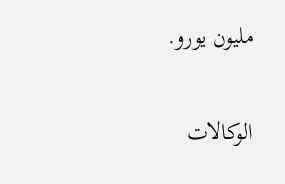مليون يورو.

الوكالات